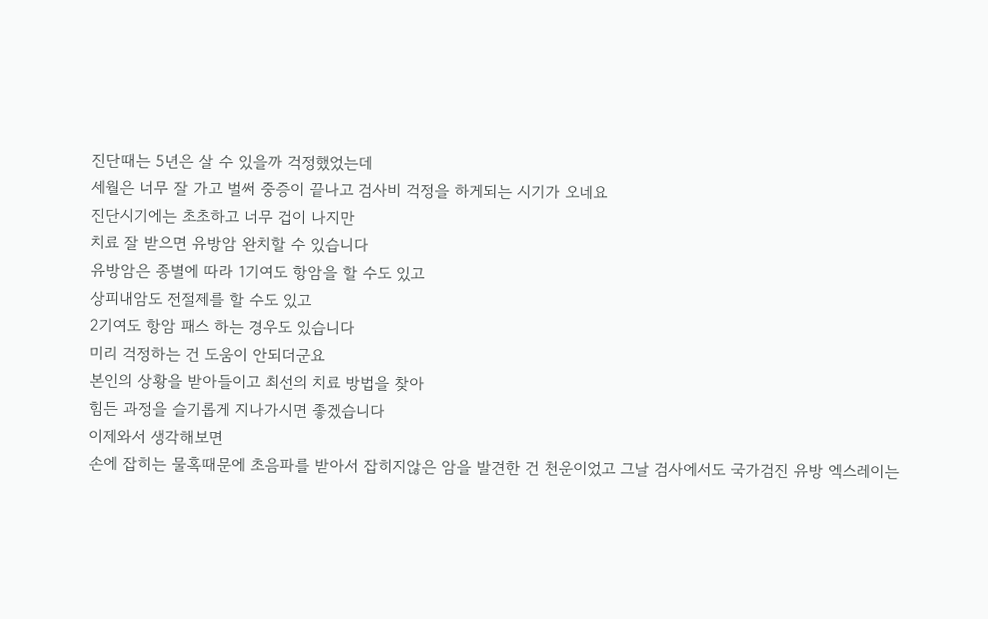진단때는 5년은 살 수 있을까 걱정했었는데
세월은 너무 잘 가고 벌써 중증이 끝나고 검사비 걱정을 하게되는 시기가 오네요
진단시기에는 초초하고 너무 겁이 나지만
치료 잘 받으면 유방암 완치할 수 있습니다
유방암은 종별에 따라 1기여도 항암을 할 수도 있고
상피내암도 전절제를 할 수도 있고
2기여도 항암 패스 하는 경우도 있습니다
미리 걱정하는 건 도움이 안되더군요
본인의 상황을 받아들이고 최선의 치료 방법을 찾아
힘든 과정을 슬기롭게 지나가시면 좋겠습니다
이제와서 생각해보면
손에 잡히는 물혹때문에 초음파를 받아서 잡히지않은 암을 발견한 건 천운이었고 그날 검사에서도 국가검진 유방 엑스레이는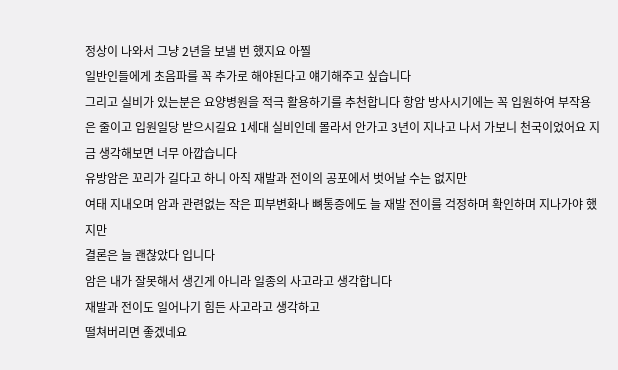정상이 나와서 그냥 2년을 보낼 번 했지요 아찔
일반인들에게 초음파를 꼭 추가로 해야된다고 얘기해주고 싶습니다
그리고 실비가 있는분은 요양병원을 적극 활용하기를 추천합니다 항암 방사시기에는 꼭 입원하여 부작용은 줄이고 입원일당 받으시길요 1세대 실비인데 몰라서 안가고 3년이 지나고 나서 가보니 천국이었어요 지금 생각해보면 너무 아깝습니다
유방암은 꼬리가 길다고 하니 아직 재발과 전이의 공포에서 벗어날 수는 없지만
여태 지내오며 암과 관련없는 작은 피부변화나 뼈통증에도 늘 재발 전이를 걱정하며 확인하며 지나가야 했지만
결론은 늘 괜찮았다 입니다
암은 내가 잘못해서 생긴게 아니라 일종의 사고라고 생각합니다
재발과 전이도 일어나기 힘든 사고라고 생각하고
떨쳐버리면 좋겠네요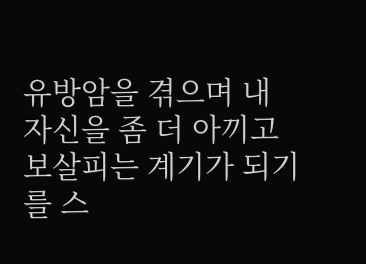유방암을 겪으며 내 자신을 좀 더 아끼고 보살피는 계기가 되기를 스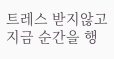트레스 받지않고 지금 순간을 행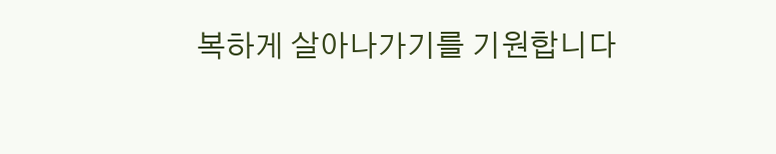복하게 살아나가기를 기원합니다